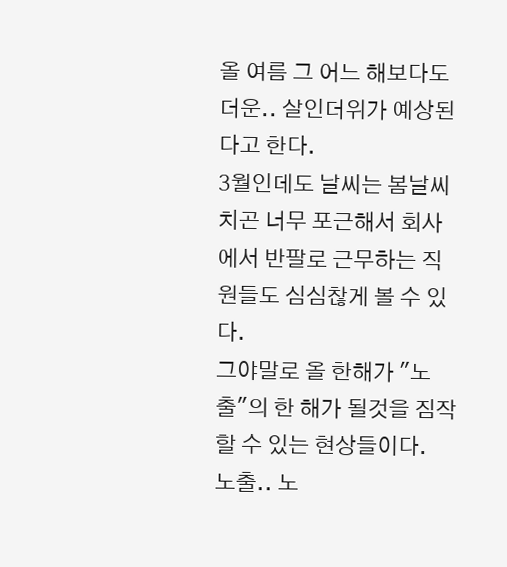올 여름 그 어느 해보다도 더운.. 살인더위가 예상된다고 한다.
3월인데도 날씨는 봄날씨치곤 너무 포근해서 회사에서 반팔로 근무하는 직원들도 심심찮게 볼 수 있다.
그야말로 올 한해가 "노출"의 한 해가 될것을 짐작할 수 있는 현상들이다.
노출.. 노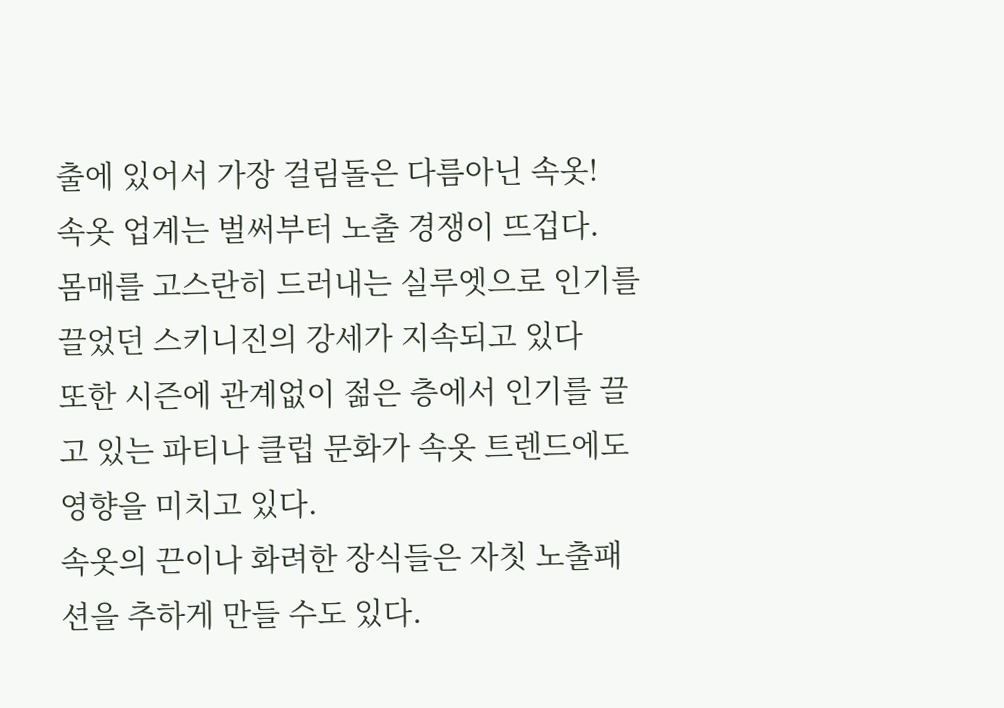출에 있어서 가장 걸림돌은 다름아닌 속옷!
속옷 업계는 벌써부터 노출 경쟁이 뜨겁다.
몸매를 고스란히 드러내는 실루엣으로 인기를 끌었던 스키니진의 강세가 지속되고 있다
또한 시즌에 관계없이 젊은 층에서 인기를 끌고 있는 파티나 클럽 문화가 속옷 트렌드에도 영향을 미치고 있다.
속옷의 끈이나 화려한 장식들은 자칫 노출패션을 추하게 만들 수도 있다.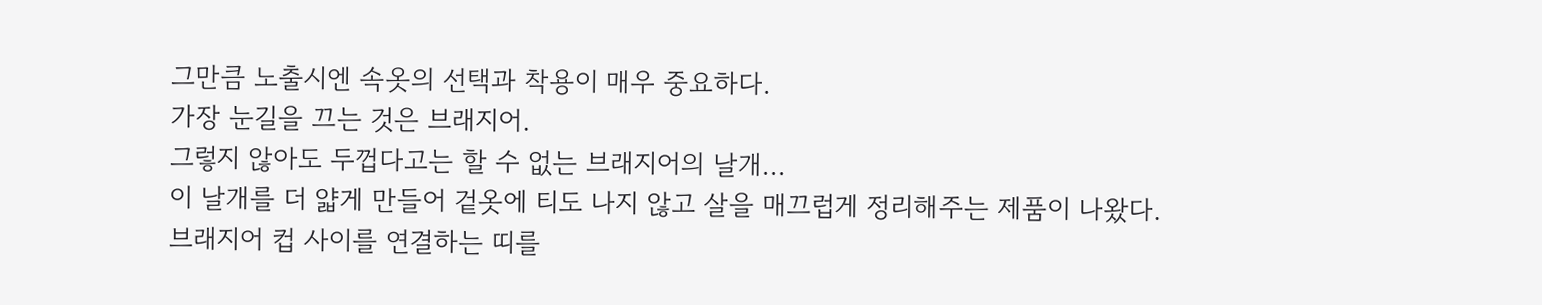그만큼 노출시엔 속옷의 선택과 착용이 매우 중요하다.
가장 눈길을 끄는 것은 브래지어.
그렇지 않아도 두껍다고는 할 수 없는 브래지어의 날개...
이 날개를 더 얇게 만들어 겉옷에 티도 나지 않고 살을 매끄럽게 정리해주는 제품이 나왔다.
브래지어 컵 사이를 연결하는 띠를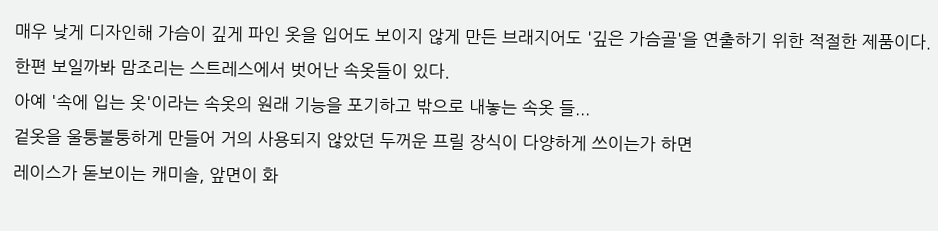매우 낮게 디자인해 가슴이 깊게 파인 옷을 입어도 보이지 않게 만든 브래지어도 '깊은 가슴골'을 연출하기 위한 적절한 제품이다.
한편 보일까봐 맘조리는 스트레스에서 벗어난 속옷들이 있다.
아예 '속에 입는 옷'이라는 속옷의 원래 기능을 포기하고 밖으로 내놓는 속옷 들...
겉옷을 울퉁불퉁하게 만들어 거의 사용되지 않았던 두꺼운 프릴 장식이 다양하게 쓰이는가 하면
레이스가 돋보이는 캐미솔, 앞면이 화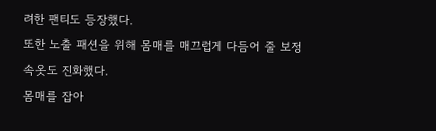려한 팬티도 등장했다.
또한 노출 패션을 위해 몸매를 매끄럽게 다듬어 줄 보정 속옷도 진화했다.
몸매를 잡아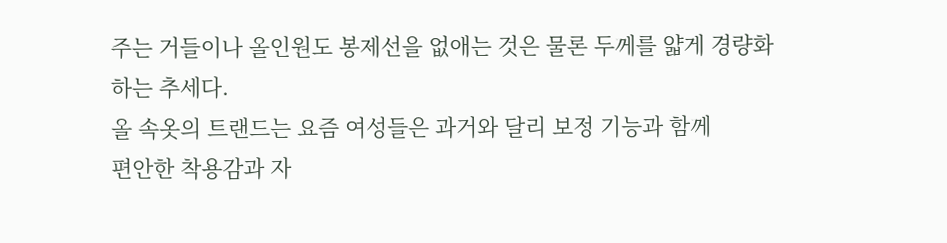주는 거들이나 올인원도 봉제선을 없애는 것은 물론 두께를 얇게 경량화하는 추세다.
올 속옷의 트랜드는 요즘 여성들은 과거와 달리 보정 기능과 함께
편안한 착용감과 자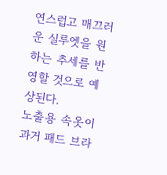연스럽고 매끄러운 실루엣을 원하는 추세를 반영할 것으로 예상된다.
노출용 속옷이 과거 패드 브라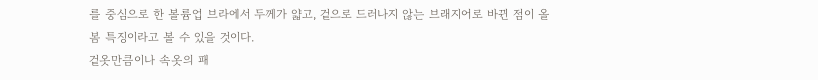를 중심으로 한 볼륨업 브라에서 두께가 얇고, 겉으로 드러나지 않는 브래지어로 바뀐 점이 올 봄 특징이라고 볼 수 있을 것이다.
겉옷만큼이나 속옷의 패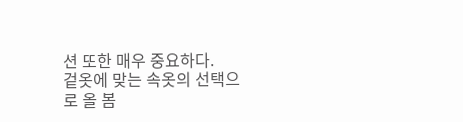션 또한 매우 중요하다.
겉옷에 맞는 속옷의 선택으로 올 봄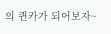의 퀸카가 되어보자~